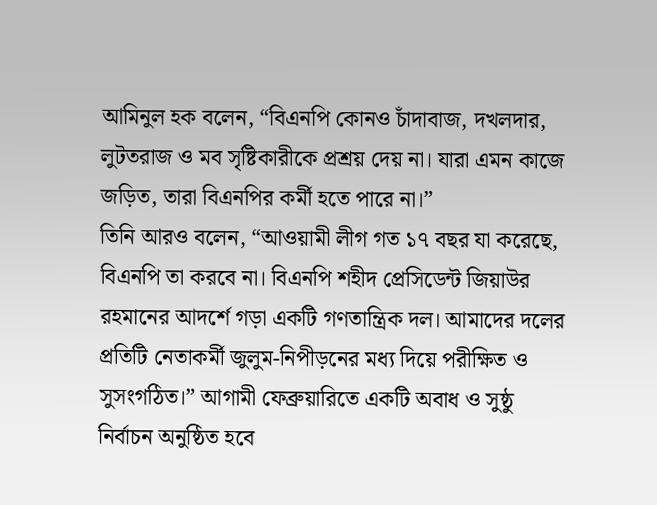আমিনুল হক বলেন, “বিএনপি কোনও চাঁদাবাজ, দখলদার, লুটতরাজ ও মব সৃষ্টিকারীকে প্রশ্রয় দেয় না। যারা এমন কাজে জড়িত, তারা বিএনপির কর্মী হতে পারে না।”
তিনি আরও বলেন, “আওয়ামী লীগ গত ১৭ বছর যা করেছে, বিএনপি তা করবে না। বিএনপি শহীদ প্রেসিডেন্ট জিয়াউর রহমানের আদর্শে গড়া একটি গণতান্ত্রিক দল। আমাদের দলের প্রতিটি নেতাকর্মী জুলুম-নিপীড়নের মধ্য দিয়ে পরীক্ষিত ও সুসংগঠিত।” আগামী ফেব্রুয়ারিতে একটি অবাধ ও সুষ্ঠু নির্বাচন অনুষ্ঠিত হবে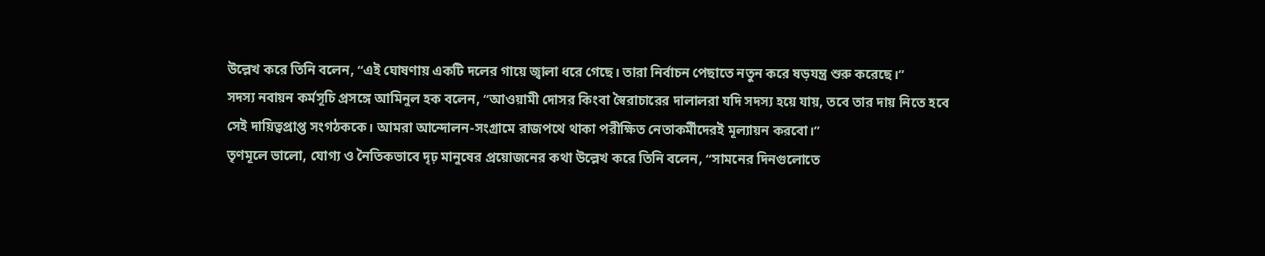উল্লেখ করে তিনি বলেন, “এই ঘোষণায় একটি দলের গায়ে জ্বালা ধরে গেছে। তারা নির্বাচন পেছাতে নতুন করে ষড়যন্ত্র শুরু করেছে।”
সদস্য নবায়ন কর্মসূচি প্রসঙ্গে আমিনুল হক বলেন, “আওয়ামী দোসর কিংবা স্বৈরাচারের দালালরা যদি সদস্য হয়ে যায়, তবে তার দায় নিতে হবে সেই দায়িত্বপ্রাপ্ত সংগঠককে। আমরা আন্দোলন-সংগ্রামে রাজপথে থাকা পরীক্ষিত নেতাকর্মীদেরই মূল্যায়ন করবো।”
তৃণমূলে ভালো, যোগ্য ও নৈতিকভাবে দৃঢ় মানুষের প্রয়োজনের কথা উল্লেখ করে তিনি বলেন, “সামনের দিনগুলোতে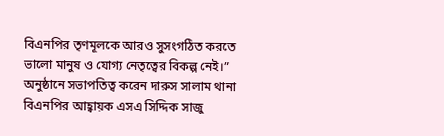বিএনপির তৃণমূলকে আরও সুসংগঠিত করতে ভালো মানুষ ও যোগ্য নেতৃত্বের বিকল্প নেই।” অনুষ্ঠানে সভাপতিত্ব করেন দারুস সালাম থানা বিএনপির আহ্বায়ক এসএ সিদ্দিক সাজু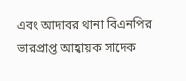এবং আদাবর থানা বিএনপির ভারপ্রাপ্ত আহ্বায়ক সাদেক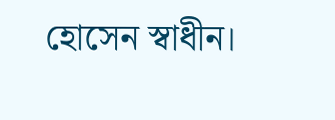হোসেন স্বাধীন।